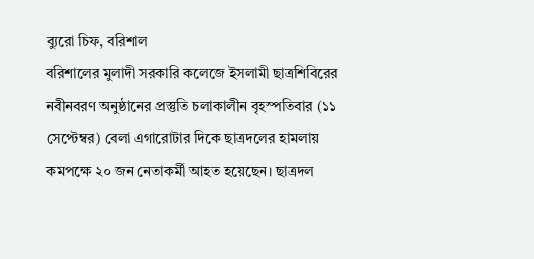ব্যুরো চিফ, বরিশাল
বরিশালের মুলাদী সরকারি কলেজে ইসলামী ছাত্রশিবিরের নবীনবরণ অনুষ্ঠানের প্রস্তুতি চলাকালীন বৃহস্পতিবার (১১ সেপ্টেম্বর) বেলা এগারোটার দিকে ছাত্রদলের হামলায় কমপক্ষে ২০ জন নেতাকর্মী আহত হয়েছেন। ছাত্রদল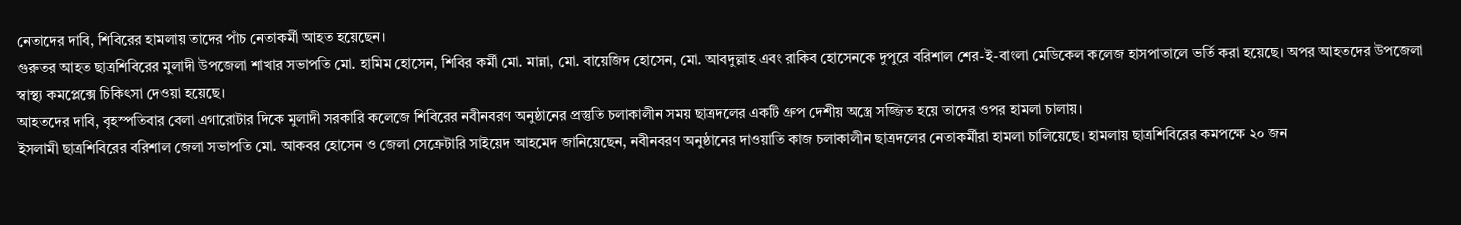নেতাদের দাবি, শিবিরের হামলায় তাদের পাঁচ নেতাকর্মী আহত হয়েছেন।
গুরুতর আহত ছাত্রশিবিরের মুলাদী উপজেলা শাখার সভাপতি মো. হামিম হোসেন, শিবির কর্মী মো. মান্না, মো. বায়েজিদ হোসেন, মো. আবদুল্লাহ এবং রাকিব হোসেনকে দুপুরে বরিশাল শের-ই-বাংলা মেডিকেল কলেজ হাসপাতালে ভর্তি করা হয়েছে। অপর আহতদের উপজেলা স্বাস্থ্য কমপ্লেক্সে চিকিৎসা দেওয়া হয়েছে।
আহতদের দাবি, বৃহস্পতিবার বেলা এগারোটার দিকে মুলাদী সরকারি কলেজে শিবিরের নবীনবরণ অনুষ্ঠানের প্রস্তুতি চলাকালীন সময় ছাত্রদলের একটি গ্রুপ দেশীয় অস্ত্রে সজ্জিত হয়ে তাদের ওপর হামলা চালায়।
ইসলামী ছাত্রশিবিরের বরিশাল জেলা সভাপতি মো. আকবর হোসেন ও জেলা সেক্রেটারি সাইয়েদ আহমেদ জানিয়েছেন, নবীনবরণ অনুষ্ঠানের দাওয়াতি কাজ চলাকালীন ছাত্রদলের নেতাকর্মীরা হামলা চালিয়েছে। হামলায় ছাত্রশিবিরের কমপক্ষে ২০ জন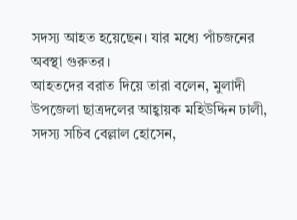সদস্য আহত হয়েছেন। যার মধ্যে পাঁচজনের অবস্থা গুরুতর।
আহতদের বরাত দিয়ে তারা বলেন, মুলাদী উপজেলা ছাত্রদলের আহ্বায়ক মহিউদ্দিন ঢালী, সদস্য সচিব বেল্লাল হোসেন,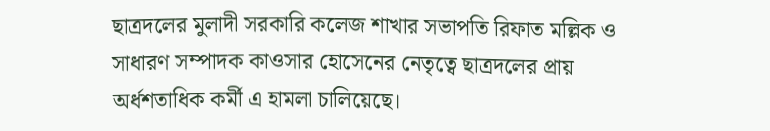ছাত্রদলের মুলাদী সরকারি কলেজ শাখার সভাপতি রিফাত মল্লিক ও সাধারণ সম্পাদক কাওসার হোসেনের নেতৃত্বে ছাত্রদলের প্রায় অর্ধশতাধিক কর্মী এ হামলা চালিয়েছে।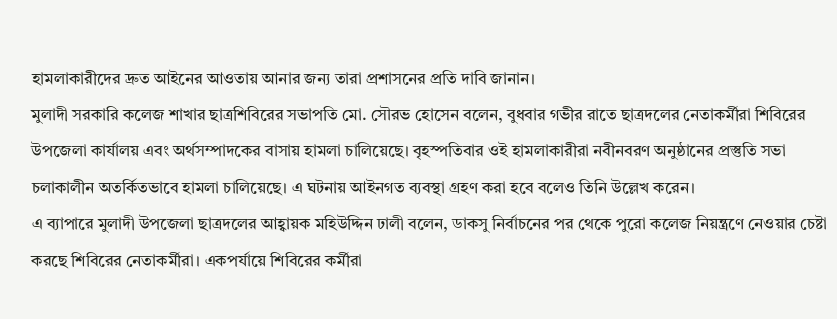হামলাকারীদের দ্রুত আইনের আওতায় আনার জন্য তারা প্রশাসনের প্রতি দাবি জানান।
মুলাদী সরকারি কলেজ শাখার ছাত্রশিবিরের সভাপতি মো. সৌরভ হোসেন বলেন, বুধবার গভীর রাতে ছাত্রদলের নেতাকর্মীরা শিবিরের উপজেলা কার্যালয় এবং অর্থসম্পাদকের বাসায় হামলা চালিয়েছে। বৃহস্পতিবার ওই হামলাকারীরা নবীনবরণ অনুষ্ঠানের প্রস্তুতি সভা চলাকালীন অতর্কিতভাবে হামলা চালিয়েছে। এ ঘটনায় আইনগত ব্যবস্থা গ্রহণ করা হবে বলেও তিনি উল্লেখ করেন।
এ ব্যাপারে মুলাদী উপজেলা ছাত্রদলের আহ্বায়ক মহিউদ্দিন ঢালী বলেন, ডাকসু নির্বাচনের পর থেকে পুরো কলেজ নিয়ন্ত্রণে নেওয়ার চেষ্টা করছে শিবিরের নেতাকর্মীরা। একপর্যায়ে শিবিরের কর্মীরা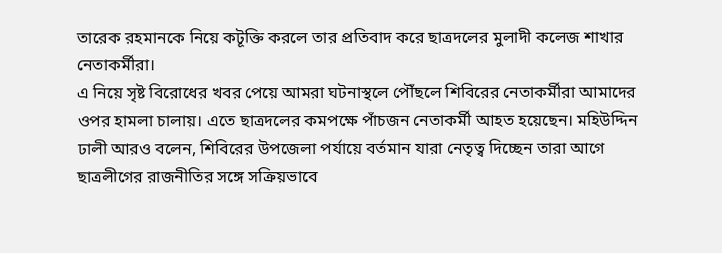তারেক রহমানকে নিয়ে কটূক্তি করলে তার প্রতিবাদ করে ছাত্রদলের মুলাদী কলেজ শাখার নেতাকর্মীরা।
এ নিয়ে সৃষ্ট বিরোধের খবর পেয়ে আমরা ঘটনাস্থলে পৌঁছলে শিবিরের নেতাকর্মীরা আমাদের ওপর হামলা চালায়। এতে ছাত্রদলের কমপক্ষে পাঁচজন নেতাকর্মী আহত হয়েছেন। মহিউদ্দিন ঢালী আরও বলেন, শিবিরের উপজেলা পর্যায়ে বর্তমান যারা নেতৃত্ব দিচ্ছেন তারা আগে ছাত্রলীগের রাজনীতির সঙ্গে সক্রিয়ভাবে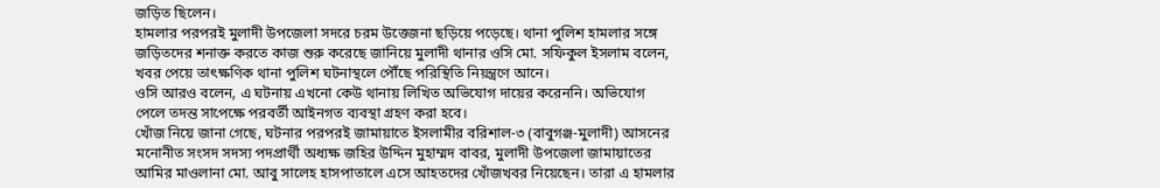জড়িত ছিলেন।
হামলার পরপরই মুলাদী উপজেলা সদরে চরম উত্তেজনা ছড়িয়ে পড়েছে। থানা পুলিশ হামলার সঙ্গে জড়িতদের শনাক্ত করতে কাজ শুরু করেছে জানিয়ে মুলাদী থানার ওসি মো. সফিকুল ইসলাম বলেন, খবর পেয়ে তাৎক্ষণিক থানা পুলিশ ঘটনাস্থলে পৌঁছে পরিস্থিতি নিয়ন্ত্রণে আনে।
ওসি আরও বলেন, এ ঘটনায় এখনো কেউ থানায় লিখিত অভিযোগ দায়ের করেননি। অভিযোগ পেলে তদন্ত সাপেক্ষে পরবর্তী আইনগত ব্যবস্থা গ্রহণ করা হবে।
খোঁজ নিয়ে জানা গেছে, ঘটনার পরপরই জামায়াতে ইসলামীর বরিশাল-৩ (বাবুগঞ্জ-মুলাদী) আসনের মনোনীত সংসদ সদস্য পদপ্রার্থী অধ্যক্ষ জহির উদ্দিন মুহাম্মদ বাবর, মুলাদী উপজেলা জামায়াতের আমির মাওলানা মো. আবু সালেহ হাসপাতালে এসে আহতদের খোঁজখবর নিয়েছেন। তারা এ হামলার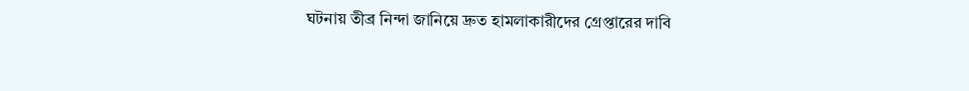ঘটনায় তীব্র নিন্দা জানিয়ে দ্রুত হামলাকারীদের গ্রেপ্তারের দাবি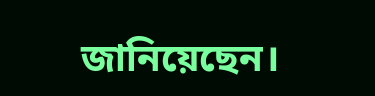জানিয়েছেন।